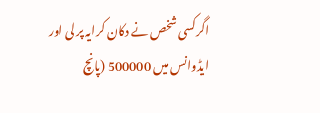اگرکسی شخص نے دکان کرایہ پر لی اور ایڈوانس میں 500000 (پانچ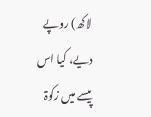لاکھ) روپے دیے، کیا اس پیسے میں زکوۃ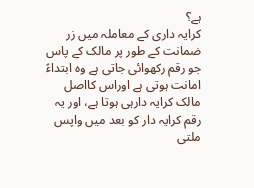ہے؟
کرایہ داری کے معاملہ میں زر ضمانت کے طور پر مالک کے پاس جو رقم رکھوائی جاتی ہے وہ ابتداءً امانت ہوتی ہے اوراس کااصل مالک کرایہ دارہی ہوتا ہے، اور یہ رقم کرایہ دار کو بعد میں واپس ملتی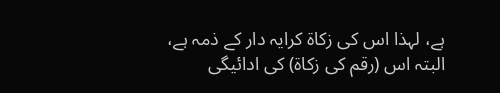ہے، لہذا اس کی زکاۃ کرایہ دار کے ذمہ ہے، البتہ اس (رقم کی زکاۃ) کی ادائیگی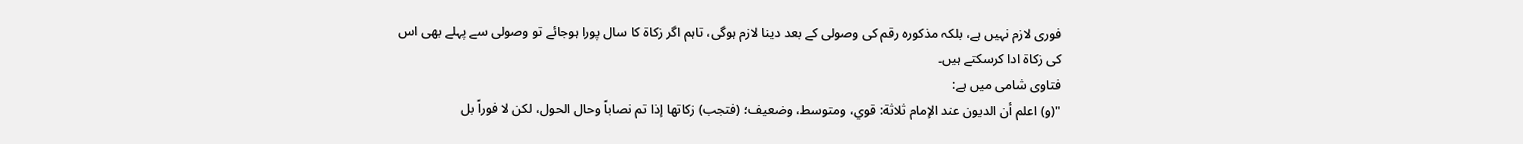فوری لازم نہیں ہے، بلکہ مذکورہ رقم کی وصولی کے بعد دینا لازم ہوگی، تاہم اگر زکاۃ کا سال پورا ہوجائے تو وصولی سے پہلے بھی اس کی زکاۃ ادا کرسکتے ہیں۔
فتاوی شامی میں ہے:
"(و) اعلم أن الديون عند الإمام ثلاثة: قوي، ومتوسط، وضعيف؛ (فتجب) زكاتها إذا تم نصاباً وحال الحول، لكن لا فوراً بل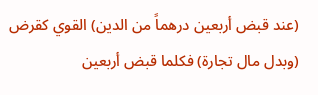(عند قبض أربعين درهماً من الدين) القوي كقرض (وبدل مال تجارة) فكلما قبض أربعين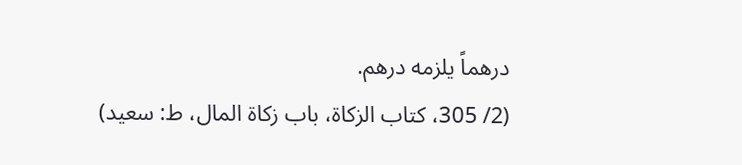درهماً يلزمه درهم.
(2/ 305، کتاب الزکاة، باب زکاة المال، ط: سعید)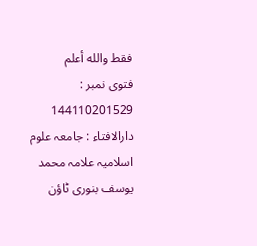فقط والله أعلم
فتوی نمبر : 144110201529
دارالافتاء : جامعہ علوم اسلامیہ علامہ محمد یوسف بنوری ٹاؤن